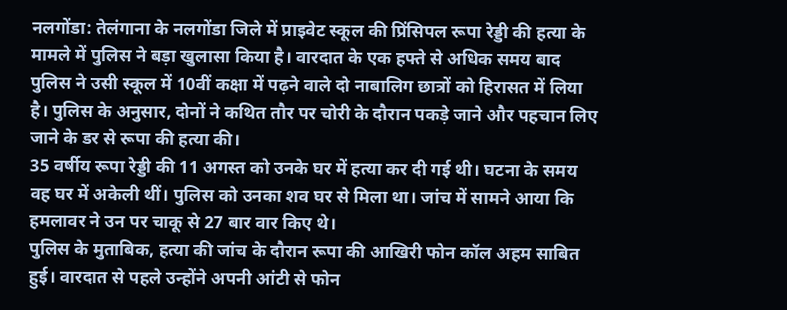नलगोंडा: तेलंगाना के नलगोंडा जिले में प्राइवेट स्कूल की प्रिंसिपल रूपा रेड्डी की हत्या के मामले में पुलिस ने बड़ा खुलासा किया है। वारदात के एक हफ्ते से अधिक समय बाद पुलिस ने उसी स्कूल में 10वीं कक्षा में पढ़ने वाले दो नाबालिग छात्रों को हिरासत में लिया है। पुलिस के अनुसार, दोनों ने कथित तौर पर चोरी के दौरान पकड़े जाने और पहचान लिए जाने के डर से रूपा की हत्या की।
35 वर्षीय रूपा रेड्डी की 11 अगस्त को उनके घर में हत्या कर दी गई थी। घटना के समय वह घर में अकेली थीं। पुलिस को उनका शव घर से मिला था। जांच में सामने आया कि हमलावर ने उन पर चाकू से 27 बार वार किए थे।
पुलिस के मुताबिक, हत्या की जांच के दौरान रूपा की आखिरी फोन कॉल अहम साबित हुई। वारदात से पहले उन्होंने अपनी आंटी से फोन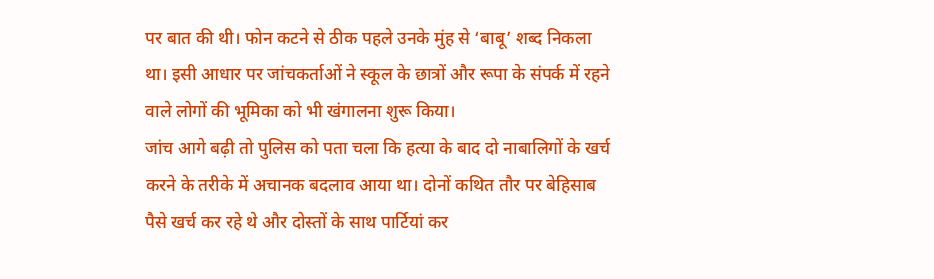पर बात की थी। फोन कटने से ठीक पहले उनके मुंह से ‘बाबू’ शब्द निकला था। इसी आधार पर जांचकर्ताओं ने स्कूल के छात्रों और रूपा के संपर्क में रहने वाले लोगों की भूमिका को भी खंगालना शुरू किया।
जांच आगे बढ़ी तो पुलिस को पता चला कि हत्या के बाद दो नाबालिगों के खर्च करने के तरीके में अचानक बदलाव आया था। दोनों कथित तौर पर बेहिसाब पैसे खर्च कर रहे थे और दोस्तों के साथ पार्टियां कर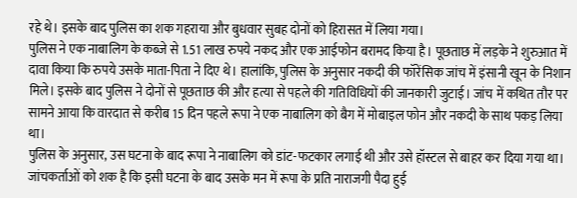रहे थे। इसके बाद पुलिस का शक गहराया और बुधवार सुबह दोनों को हिरासत में लिया गया।
पुलिस ने एक नाबालिग के कब्जे से 1.51 लाख रुपये नकद और एक आईफोन बरामद किया है। पूछताछ में लड़के ने शुरुआत में दावा किया कि रुपये उसके माता-पिता ने दिए थे। हालांकि, पुलिस के अनुसार नकदी की फॉरेंसिक जांच में इंसानी खून के निशान मिले। इसके बाद पुलिस ने दोनों से पूछताछ की और हत्या से पहले की गतिविधियों की जानकारी जुटाई। जांच में कथित तौर पर सामने आया कि वारदात से करीब 15 दिन पहले रूपा ने एक नाबालिग को बैग में मोबाइल फोन और नकदी के साथ पकड़ लिया था।
पुलिस के अनुसार, उस घटना के बाद रूपा ने नाबालिग को डांट-फटकार लगाई थी और उसे हॉस्टल से बाहर कर दिया गया था। जांचकर्ताओं को शक है कि इसी घटना के बाद उसके मन में रूपा के प्रति नाराजगी पैदा हुई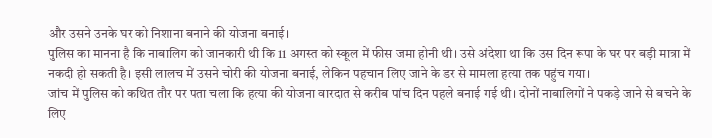और उसने उनके घर को निशाना बनाने की योजना बनाई।
पुलिस का मानना है कि नाबालिग को जानकारी थी कि 11 अगस्त को स्कूल में फीस जमा होनी थी। उसे अंदेशा था कि उस दिन रूपा के घर पर बड़ी मात्रा में नकदी हो सकती है। इसी लालच में उसने चोरी की योजना बनाई, लेकिन पहचान लिए जाने के डर से मामला हत्या तक पहुंच गया।
जांच में पुलिस को कथित तौर पर पता चला कि हत्या की योजना वारदात से करीब पांच दिन पहले बनाई गई थी। दोनों नाबालिगों ने पकड़े जाने से बचने के लिए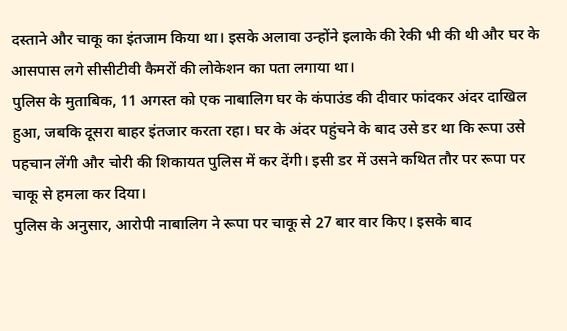दस्ताने और चाकू का इंतजाम किया था। इसके अलावा उन्होंने इलाके की रेकी भी की थी और घर के आसपास लगे सीसीटीवी कैमरों की लोकेशन का पता लगाया था।
पुलिस के मुताबिक, 11 अगस्त को एक नाबालिग घर के कंपाउंड की दीवार फांदकर अंदर दाखिल हुआ, जबकि दूसरा बाहर इंतजार करता रहा। घर के अंदर पहुंचने के बाद उसे डर था कि रूपा उसे पहचान लेंगी और चोरी की शिकायत पुलिस में कर देंगी। इसी डर में उसने कथित तौर पर रूपा पर चाकू से हमला कर दिया।
पुलिस के अनुसार, आरोपी नाबालिग ने रूपा पर चाकू से 27 बार वार किए। इसके बाद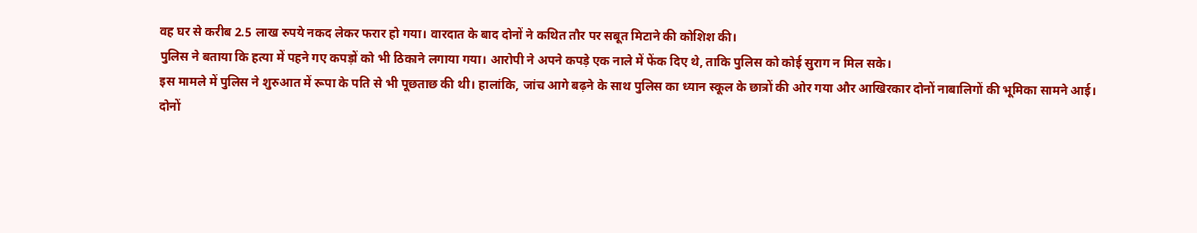वह घर से करीब 2.5 लाख रुपये नकद लेकर फरार हो गया। वारदात के बाद दोनों ने कथित तौर पर सबूत मिटाने की कोशिश की।
पुलिस ने बताया कि हत्या में पहने गए कपड़ों को भी ठिकाने लगाया गया। आरोपी ने अपने कपड़े एक नाले में फेंक दिए थे, ताकि पुलिस को कोई सुराग न मिल सके।
इस मामले में पुलिस ने शुरुआत में रूपा के पति से भी पूछताछ की थी। हालांकि, जांच आगे बढ़ने के साथ पुलिस का ध्यान स्कूल के छात्रों की ओर गया और आखिरकार दोनों नाबालिगों की भूमिका सामने आई।
दोनों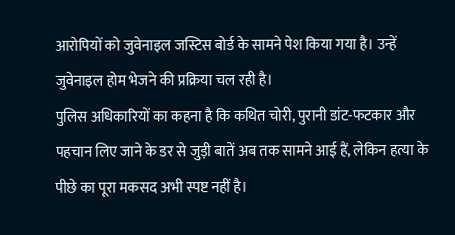आरोपियों को जुवेनाइल जस्टिस बोर्ड के सामने पेश किया गया है। उन्हें जुवेनाइल होम भेजने की प्रक्रिया चल रही है।
पुलिस अधिकारियों का कहना है कि कथित चोरी, पुरानी डांट-फटकार और पहचान लिए जाने के डर से जुड़ी बातें अब तक सामने आई हैं, लेकिन हत्या के पीछे का पूरा मकसद अभी स्पष्ट नहीं है।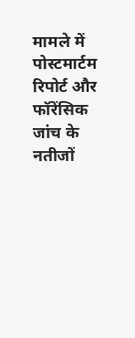मामले में पोस्टमार्टम रिपोर्ट और फॉरेंसिक जांच के नतीजों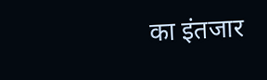का इंतजार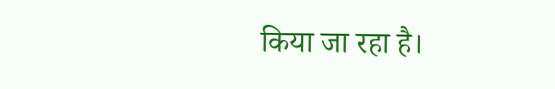किया जा रहा है।